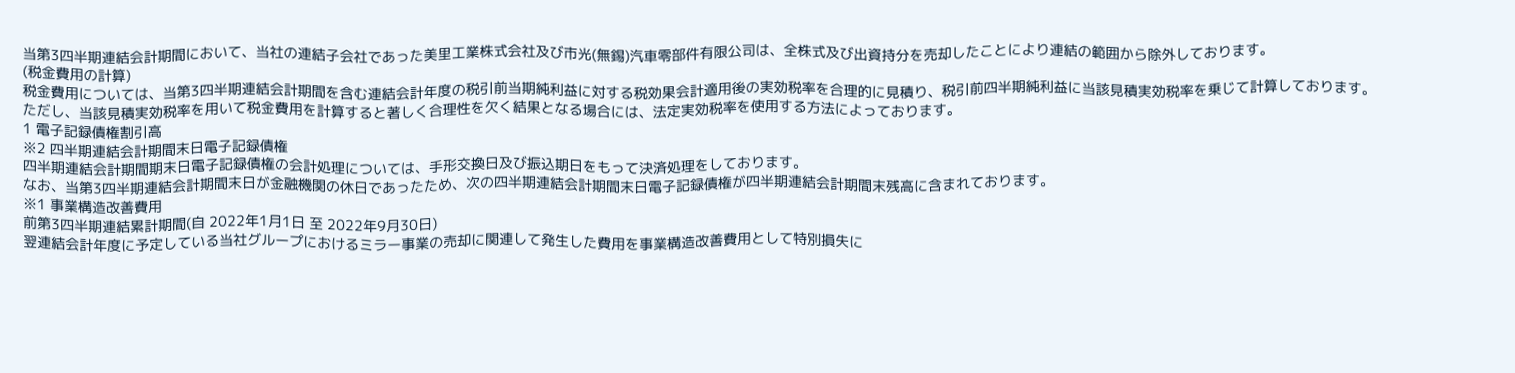当第3四半期連結会計期間において、当社の連結子会社であった美里工業株式会社及び市光(無錫)汽車零部件有限公司は、全株式及び出資持分を売却したことにより連結の範囲から除外しております。
(税金費用の計算)
税金費用については、当第3四半期連結会計期間を含む連結会計年度の税引前当期純利益に対する税効果会計適用後の実効税率を合理的に見積り、税引前四半期純利益に当該見積実効税率を乗じて計算しております。
ただし、当該見積実効税率を用いて税金費用を計算すると著しく合理性を欠く結果となる場合には、法定実効税率を使用する方法によっております。
1 電子記録債権割引高
※2 四半期連結会計期間末日電子記録債権
四半期連結会計期間期末日電子記録債権の会計処理については、手形交換日及び振込期日をもって決済処理をしております。
なお、当第3四半期連結会計期間末日が金融機関の休日であったため、次の四半期連結会計期間末日電子記録債権が四半期連結会計期間末残高に含まれております。
※1 事業構造改善費用
前第3四半期連結累計期間(自 2022年1月1日 至 2022年9月30日)
翌連結会計年度に予定している当社グループにおけるミラー事業の売却に関連して発生した費用を事業構造改善費用として特別損失に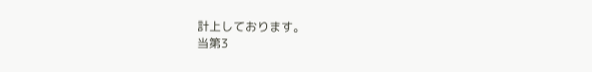計上しております。
当第3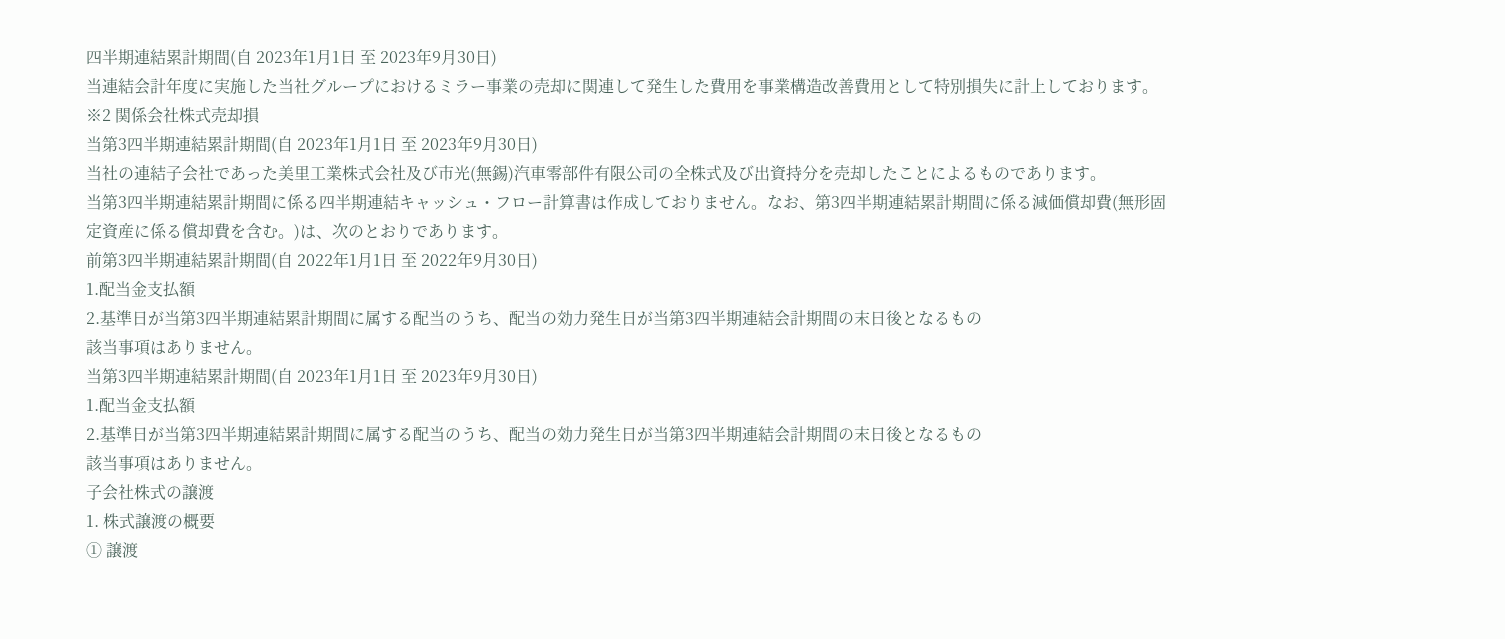四半期連結累計期間(自 2023年1月1日 至 2023年9月30日)
当連結会計年度に実施した当社グループにおけるミラー事業の売却に関連して発生した費用を事業構造改善費用として特別損失に計上しております。
※2 関係会社株式売却損
当第3四半期連結累計期間(自 2023年1月1日 至 2023年9月30日)
当社の連結子会社であった美里工業株式会社及び市光(無錫)汽車零部件有限公司の全株式及び出資持分を売却したことによるものであります。
当第3四半期連結累計期間に係る四半期連結キャッシュ・フロー計算書は作成しておりません。なお、第3四半期連結累計期間に係る減価償却費(無形固定資産に係る償却費を含む。)は、次のとおりであります。
前第3四半期連結累計期間(自 2022年1月1日 至 2022年9月30日)
1.配当金支払額
2.基準日が当第3四半期連結累計期間に属する配当のうち、配当の効力発生日が当第3四半期連結会計期間の末日後となるもの
該当事項はありません。
当第3四半期連結累計期間(自 2023年1月1日 至 2023年9月30日)
1.配当金支払額
2.基準日が当第3四半期連結累計期間に属する配当のうち、配当の効力発生日が当第3四半期連結会計期間の末日後となるもの
該当事項はありません。
子会社株式の譲渡
1. 株式譲渡の概要
① 譲渡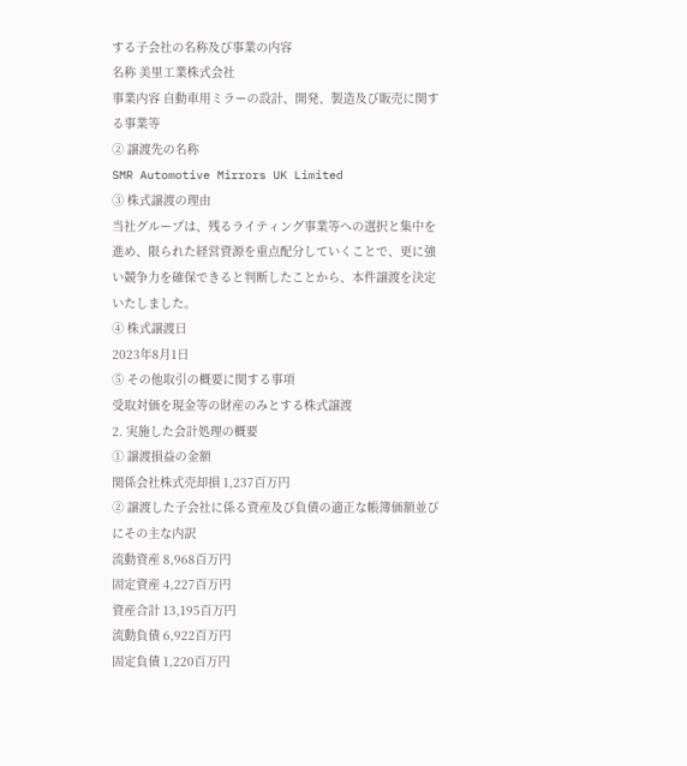する子会社の名称及び事業の内容
名称 美里工業株式会社
事業内容 自動車用ミラーの設計、開発、製造及び販売に関する事業等
② 譲渡先の名称
SMR Automotive Mirrors UK Limited
③ 株式譲渡の理由
当社グループは、残るライティング事業等への選択と集中を進め、限られた経営資源を重点配分していくことで、更に強い競争力を確保できると判断したことから、本件譲渡を決定いたしました。
④ 株式譲渡日
2023年8月1日
⑤ その他取引の概要に関する事項
受取対価を現金等の財産のみとする株式譲渡
2. 実施した会計処理の概要
① 譲渡損益の金額
関係会社株式売却損 1,237百万円
② 譲渡した子会社に係る資産及び負債の適正な帳簿価額並びにその主な内訳
流動資産 8,968百万円
固定資産 4,227百万円
資産合計 13,195百万円
流動負債 6,922百万円
固定負債 1,220百万円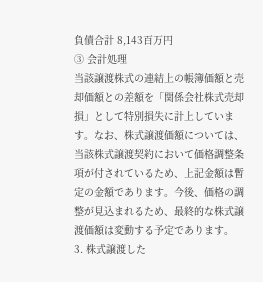負債合計 8,143百万円
③ 会計処理
当該譲渡株式の連結上の帳簿価額と売却価額との差額を「関係会社株式売却損」として特別損失に計上しています。なお、株式譲渡価額については、当該株式譲渡契約において価格調整条項が付されているため、上記金額は暫定の金額であります。今後、価格の調整が見込まれるため、最終的な株式譲渡価額は変動する予定であります。
3. 株式譲渡した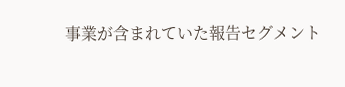事業が含まれていた報告セグメント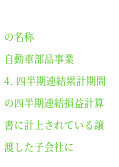の名称
自動車部品事業
4. 四半期連結累計期間の四半期連結損益計算書に計上されている譲渡した子会社に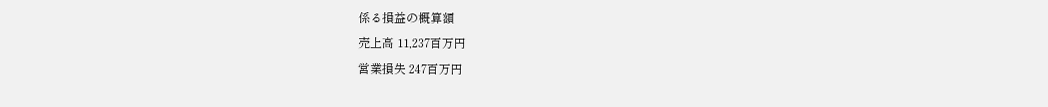係る損益の概算額
売上高 11,237百万円
営業損失 247百万円